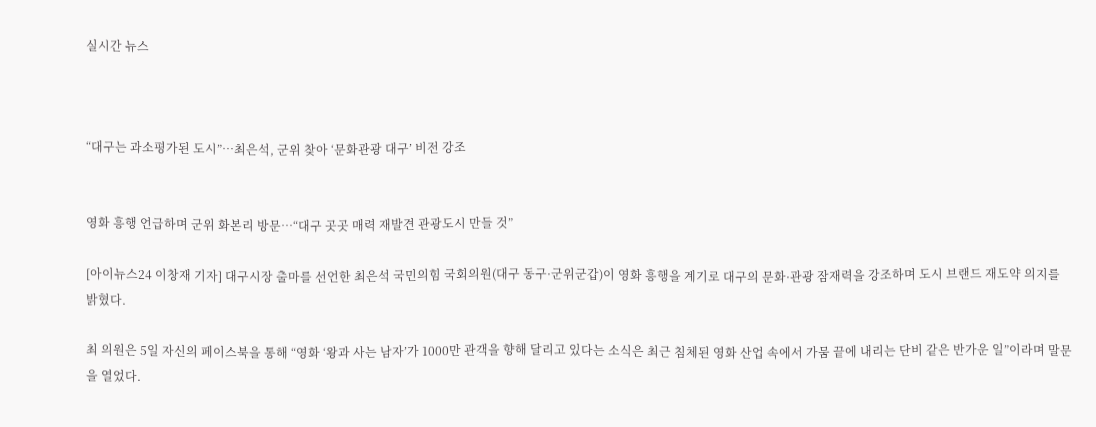실시간 뉴스



“대구는 과소평가된 도시”…최은석, 군위 찾아 ‘문화관광 대구’ 비전 강조


영화 흥행 언급하며 군위 화본리 방문…“대구 곳곳 매력 재발견 관광도시 만들 것”

[아이뉴스24 이창재 기자] 대구시장 출마를 선언한 최은석 국민의힘 국회의원(대구 동구·군위군갑)이 영화 흥행을 계기로 대구의 문화·관광 잠재력을 강조하며 도시 브랜드 재도약 의지를 밝혔다.

최 의원은 5일 자신의 페이스북을 통해 “영화 ‘왕과 사는 남자’가 1000만 관객을 향해 달리고 있다는 소식은 최근 침체된 영화 산업 속에서 가뭄 끝에 내리는 단비 같은 반가운 일”이라며 말문을 열었다.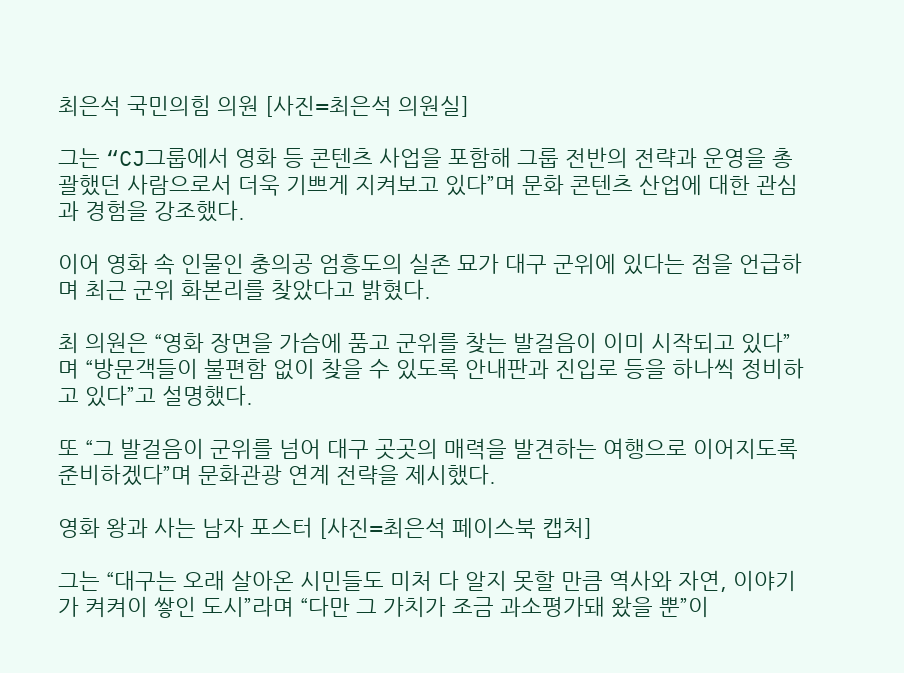최은석 국민의힘 의원 [사진=최은석 의원실]

그는 “CJ그룹에서 영화 등 콘텐츠 사업을 포함해 그룹 전반의 전략과 운영을 총괄했던 사람으로서 더욱 기쁘게 지켜보고 있다”며 문화 콘텐츠 산업에 대한 관심과 경험을 강조했다.

이어 영화 속 인물인 충의공 엄흥도의 실존 묘가 대구 군위에 있다는 점을 언급하며 최근 군위 화본리를 찾았다고 밝혔다.

최 의원은 “영화 장면을 가슴에 품고 군위를 찾는 발걸음이 이미 시작되고 있다”며 “방문객들이 불편함 없이 찾을 수 있도록 안내판과 진입로 등을 하나씩 정비하고 있다”고 설명했다.

또 “그 발걸음이 군위를 넘어 대구 곳곳의 매력을 발견하는 여행으로 이어지도록 준비하겠다”며 문화관광 연계 전략을 제시했다.

영화 왕과 사는 남자 포스터 [사진=최은석 페이스북 캡처]

그는 “대구는 오래 살아온 시민들도 미처 다 알지 못할 만큼 역사와 자연, 이야기가 켜켜이 쌓인 도시”라며 “다만 그 가치가 조금 과소평가돼 왔을 뿐”이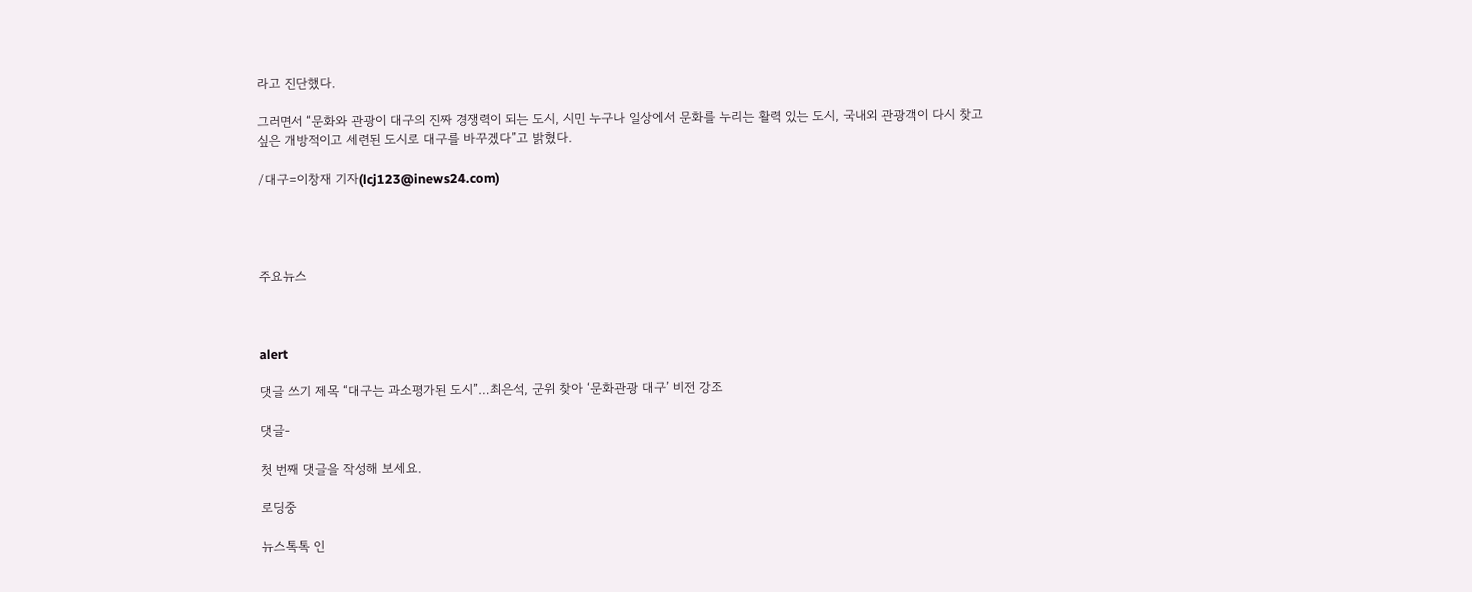라고 진단했다.

그러면서 “문화와 관광이 대구의 진짜 경쟁력이 되는 도시, 시민 누구나 일상에서 문화를 누리는 활력 있는 도시, 국내외 관광객이 다시 찾고 싶은 개방적이고 세련된 도시로 대구를 바꾸겠다”고 밝혔다.

/대구=이창재 기자(lcj123@inews24.com)




주요뉴스



alert

댓글 쓰기 제목 “대구는 과소평가된 도시”…최은석, 군위 찾아 ‘문화관광 대구’ 비전 강조

댓글-

첫 번째 댓글을 작성해 보세요.

로딩중

뉴스톡톡 인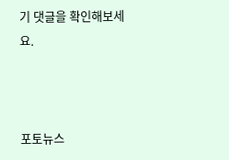기 댓글을 확인해보세요.



포토뉴스